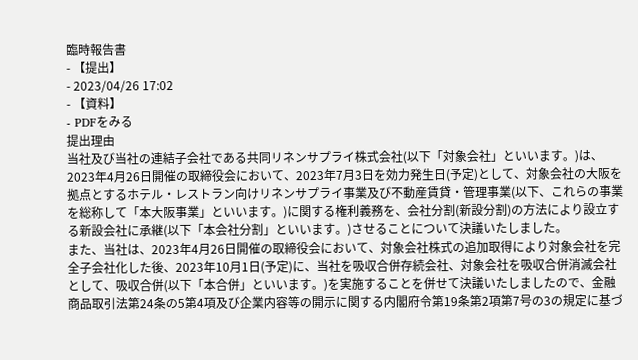臨時報告書
- 【提出】
- 2023/04/26 17:02
- 【資料】
- PDFをみる
提出理由
当社及び当社の連結子会社である共同リネンサプライ株式会社(以下「対象会社」といいます。)は、2023年4月26日開催の取締役会において、2023年7月3日を効力発生日(予定)として、対象会社の大阪を拠点とするホテル・レストラン向けリネンサプライ事業及び不動産賃貸・管理事業(以下、これらの事業を総称して「本大阪事業」といいます。)に関する権利義務を、会社分割(新設分割)の方法により設立する新設会社に承継(以下「本会社分割」といいます。)させることについて決議いたしました。
また、当社は、2023年4月26日開催の取締役会において、対象会社株式の追加取得により対象会社を完全子会社化した後、2023年10月1日(予定)に、当社を吸収合併存続会社、対象会社を吸収合併消滅会社として、吸収合併(以下「本合併」といいます。)を実施することを併せて決議いたしましたので、金融商品取引法第24条の5第4項及び企業内容等の開示に関する内閣府令第19条第2項第7号の3の規定に基づ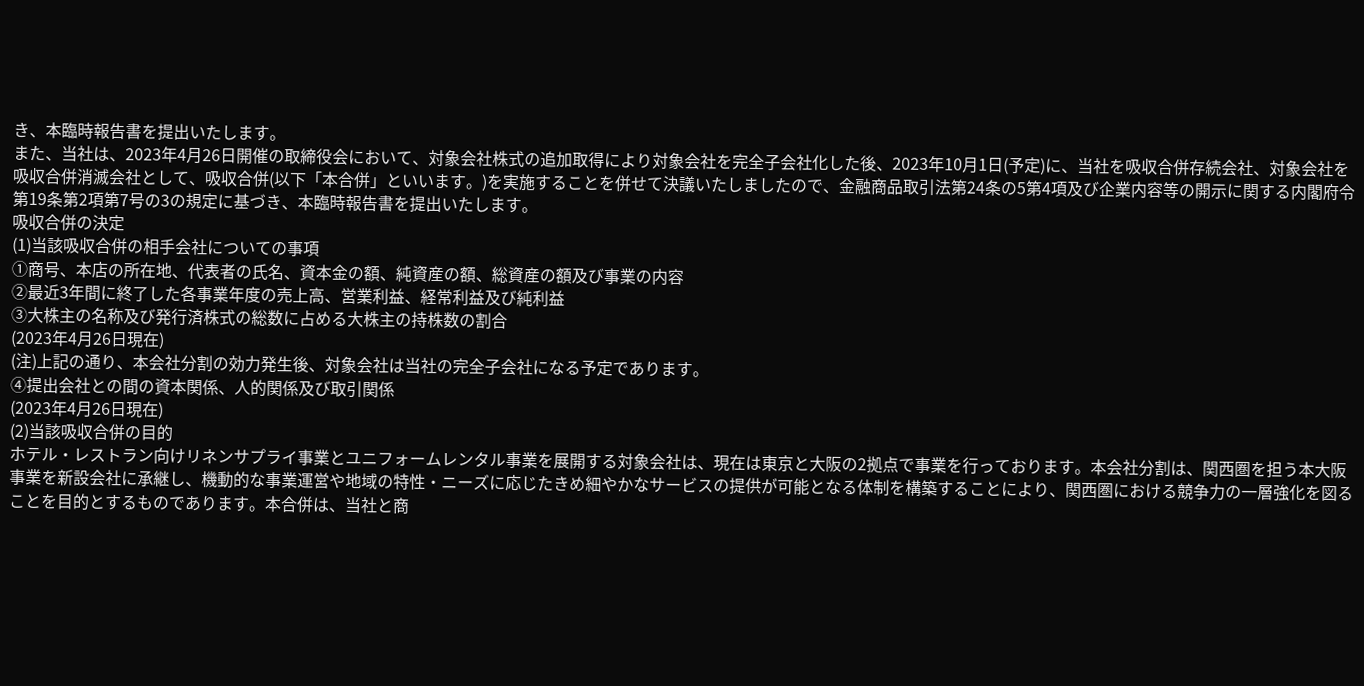き、本臨時報告書を提出いたします。
また、当社は、2023年4月26日開催の取締役会において、対象会社株式の追加取得により対象会社を完全子会社化した後、2023年10月1日(予定)に、当社を吸収合併存続会社、対象会社を吸収合併消滅会社として、吸収合併(以下「本合併」といいます。)を実施することを併せて決議いたしましたので、金融商品取引法第24条の5第4項及び企業内容等の開示に関する内閣府令第19条第2項第7号の3の規定に基づき、本臨時報告書を提出いたします。
吸収合併の決定
(1)当該吸収合併の相手会社についての事項
①商号、本店の所在地、代表者の氏名、資本金の額、純資産の額、総資産の額及び事業の内容
②最近3年間に終了した各事業年度の売上高、営業利益、経常利益及び純利益
③大株主の名称及び発行済株式の総数に占める大株主の持株数の割合
(2023年4月26日現在)
(注)上記の通り、本会社分割の効力発生後、対象会社は当社の完全子会社になる予定であります。
④提出会社との間の資本関係、人的関係及び取引関係
(2023年4月26日現在)
(2)当該吸収合併の目的
ホテル・レストラン向けリネンサプライ事業とユニフォームレンタル事業を展開する対象会社は、現在は東京と大阪の2拠点で事業を行っております。本会社分割は、関西圏を担う本大阪事業を新設会社に承継し、機動的な事業運営や地域の特性・ニーズに応じたきめ細やかなサービスの提供が可能となる体制を構築することにより、関西圏における競争力の一層強化を図ることを目的とするものであります。本合併は、当社と商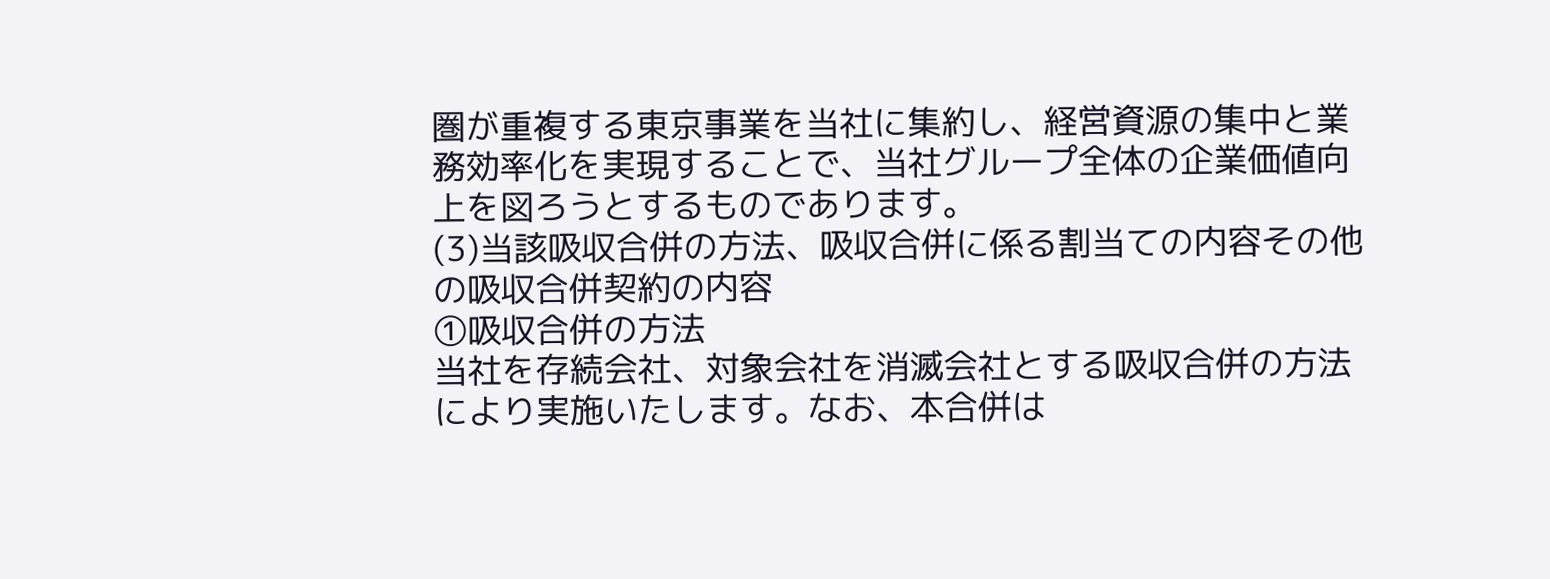圏が重複する東京事業を当社に集約し、経営資源の集中と業務効率化を実現することで、当社グループ全体の企業価値向上を図ろうとするものであります。
(3)当該吸収合併の方法、吸収合併に係る割当ての内容その他の吸収合併契約の内容
①吸収合併の方法
当社を存続会社、対象会社を消滅会社とする吸収合併の方法により実施いたします。なお、本合併は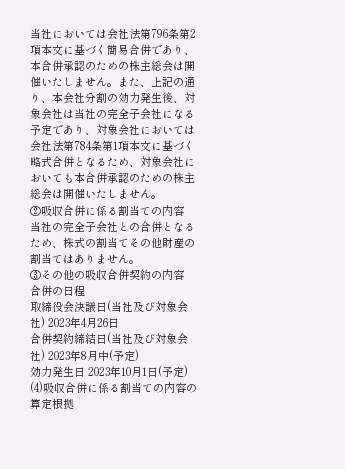当社においては会社法第796条第2項本文に基づく簡易合併であり、本合併承認のための株主総会は開催いたしません。また、上記の通り、本会社分割の効力発生後、対象会社は当社の完全子会社になる予定であり、対象会社においては会社法第784条第1項本文に基づく略式合併となるため、対象会社においても本合併承認のための株主総会は開催いたしません。
②吸収合併に係る割当ての内容
当社の完全子会社との合併となるため、株式の割当てその他財産の割当てはありません。
③その他の吸収合併契約の内容
合併の日程
取締役会決議日(当社及び対象会社) 2023年4月26日
合併契約締結日(当社及び対象会社) 2023年8月中(予定)
効力発生日 2023年10月1日(予定)
(4)吸収合併に係る割当ての内容の算定根拠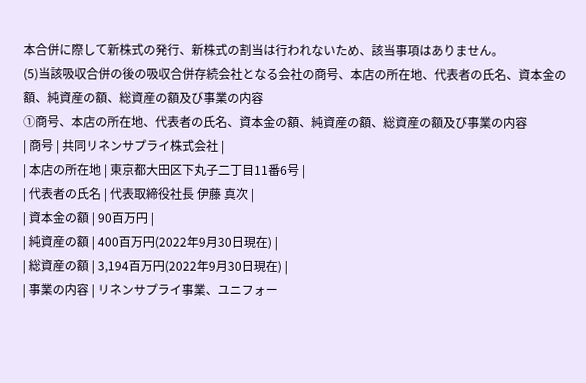本合併に際して新株式の発行、新株式の割当は行われないため、該当事項はありません。
(5)当該吸収合併の後の吸収合併存続会社となる会社の商号、本店の所在地、代表者の氏名、資本金の額、純資産の額、総資産の額及び事業の内容
①商号、本店の所在地、代表者の氏名、資本金の額、純資産の額、総資産の額及び事業の内容
| 商号 | 共同リネンサプライ株式会社 |
| 本店の所在地 | 東京都大田区下丸子二丁目11番6号 |
| 代表者の氏名 | 代表取締役社長 伊藤 真次 |
| 資本金の額 | 90百万円 |
| 純資産の額 | 400百万円(2022年9月30日現在) |
| 総資産の額 | 3,194百万円(2022年9月30日現在) |
| 事業の内容 | リネンサプライ事業、ユニフォー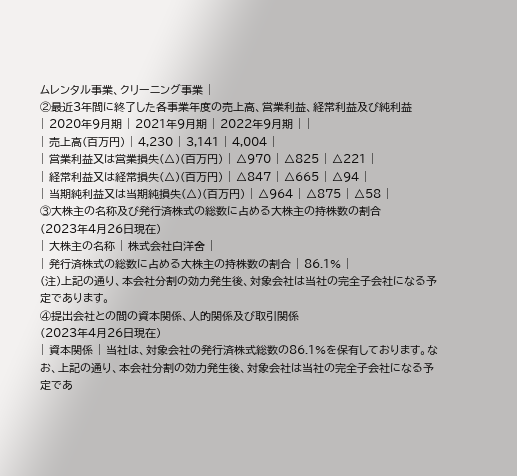ムレンタル事業、クリーニング事業 |
②最近3年間に終了した各事業年度の売上高、営業利益、経常利益及び純利益
| 2020年9月期 | 2021年9月期 | 2022年9月期 | |
| 売上高(百万円) | 4,230 | 3,141 | 4,004 |
| 営業利益又は営業損失(△)(百万円) | △970 | △825 | △221 |
| 経常利益又は経常損失(△)(百万円) | △847 | △665 | △94 |
| 当期純利益又は当期純損失(△)(百万円) | △964 | △875 | △58 |
③大株主の名称及び発行済株式の総数に占める大株主の持株数の割合
(2023年4月26日現在)
| 大株主の名称 | 株式会社白洋舍 |
| 発行済株式の総数に占める大株主の持株数の割合 | 86.1% |
(注)上記の通り、本会社分割の効力発生後、対象会社は当社の完全子会社になる予定であります。
④提出会社との間の資本関係、人的関係及び取引関係
(2023年4月26日現在)
| 資本関係 | 当社は、対象会社の発行済株式総数の86.1%を保有しております。なお、上記の通り、本会社分割の効力発生後、対象会社は当社の完全子会社になる予定であ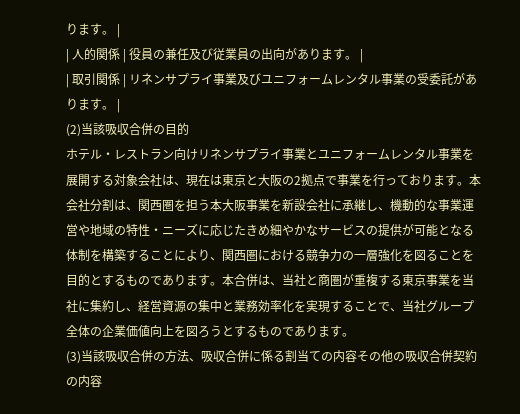ります。 |
| 人的関係 | 役員の兼任及び従業員の出向があります。 |
| 取引関係 | リネンサプライ事業及びユニフォームレンタル事業の受委託があります。 |
(2)当該吸収合併の目的
ホテル・レストラン向けリネンサプライ事業とユニフォームレンタル事業を展開する対象会社は、現在は東京と大阪の2拠点で事業を行っております。本会社分割は、関西圏を担う本大阪事業を新設会社に承継し、機動的な事業運営や地域の特性・ニーズに応じたきめ細やかなサービスの提供が可能となる体制を構築することにより、関西圏における競争力の一層強化を図ることを目的とするものであります。本合併は、当社と商圏が重複する東京事業を当社に集約し、経営資源の集中と業務効率化を実現することで、当社グループ全体の企業価値向上を図ろうとするものであります。
(3)当該吸収合併の方法、吸収合併に係る割当ての内容その他の吸収合併契約の内容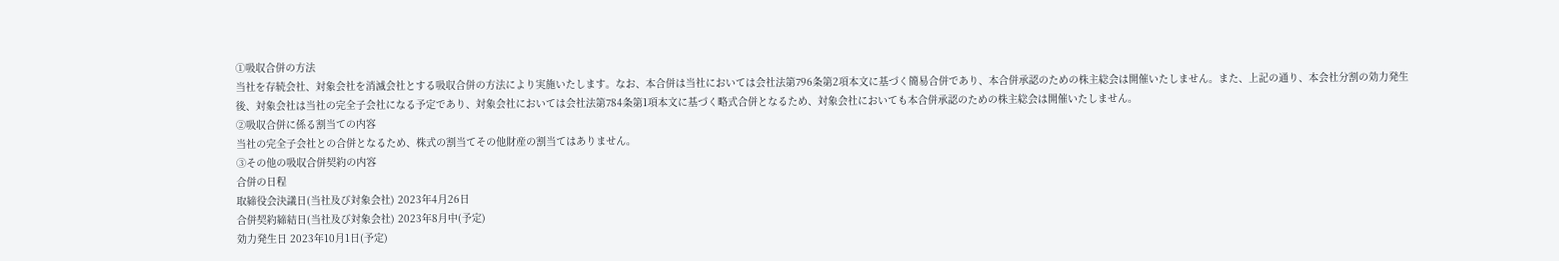①吸収合併の方法
当社を存続会社、対象会社を消滅会社とする吸収合併の方法により実施いたします。なお、本合併は当社においては会社法第796条第2項本文に基づく簡易合併であり、本合併承認のための株主総会は開催いたしません。また、上記の通り、本会社分割の効力発生後、対象会社は当社の完全子会社になる予定であり、対象会社においては会社法第784条第1項本文に基づく略式合併となるため、対象会社においても本合併承認のための株主総会は開催いたしません。
②吸収合併に係る割当ての内容
当社の完全子会社との合併となるため、株式の割当てその他財産の割当てはありません。
③その他の吸収合併契約の内容
合併の日程
取締役会決議日(当社及び対象会社) 2023年4月26日
合併契約締結日(当社及び対象会社) 2023年8月中(予定)
効力発生日 2023年10月1日(予定)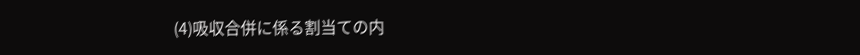(4)吸収合併に係る割当ての内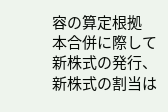容の算定根拠
本合併に際して新株式の発行、新株式の割当は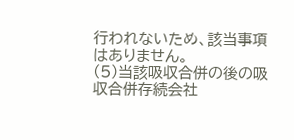行われないため、該当事項はありません。
(5)当該吸収合併の後の吸収合併存続会社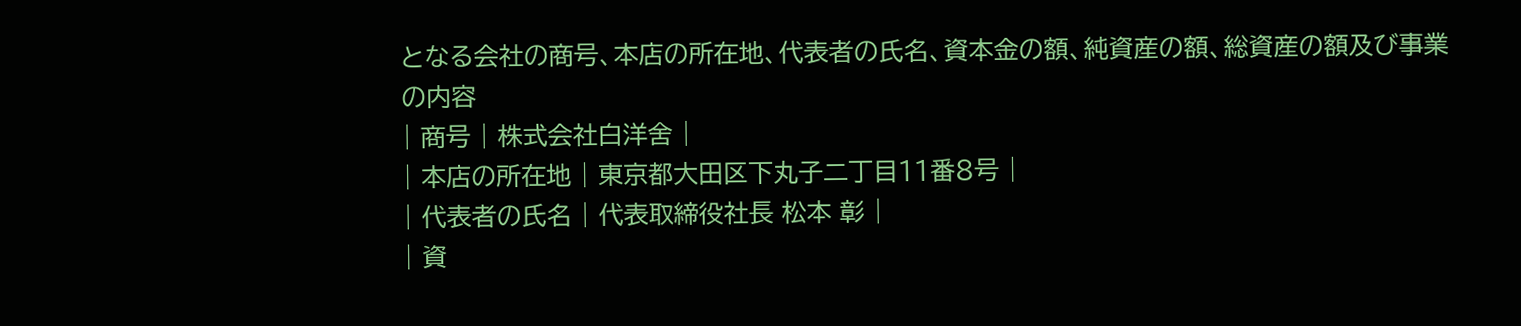となる会社の商号、本店の所在地、代表者の氏名、資本金の額、純資産の額、総資産の額及び事業の内容
| 商号 | 株式会社白洋舍 |
| 本店の所在地 | 東京都大田区下丸子二丁目11番8号 |
| 代表者の氏名 | 代表取締役社長 松本 彰 |
| 資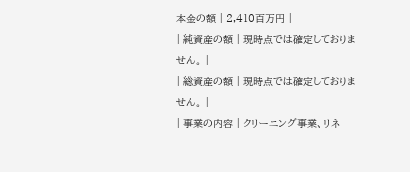本金の額 | 2,410百万円 |
| 純資産の額 | 現時点では確定しておりません。 |
| 総資産の額 | 現時点では確定しておりません。 |
| 事業の内容 | クリーニング事業、リネ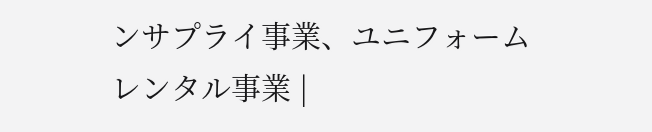ンサプライ事業、ユニフォームレンタル事業 |